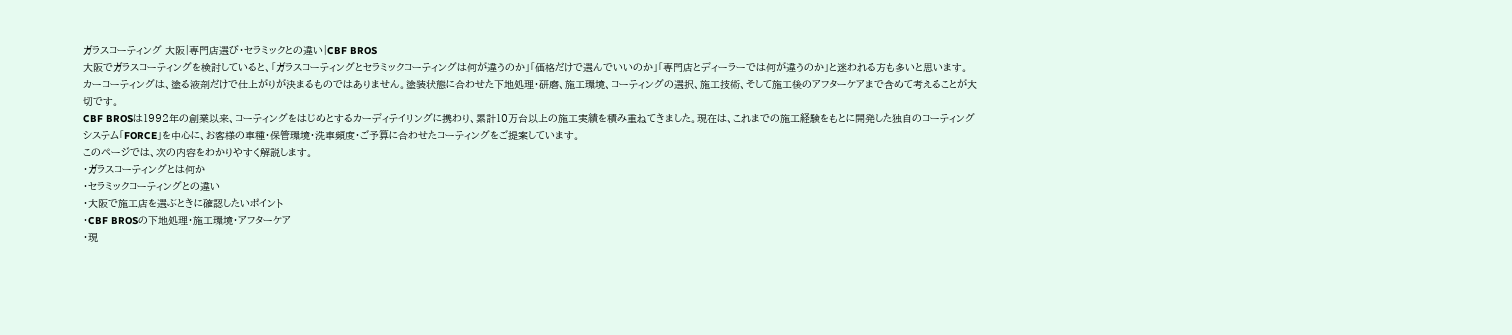ガラスコーティング 大阪|専門店選び・セラミックとの違い|CBF BROS
大阪でガラスコーティングを検討していると、「ガラスコーティングとセラミックコーティングは何が違うのか」「価格だけで選んでいいのか」「専門店とディーラーでは何が違うのか」と迷われる方も多いと思います。
カーコーティングは、塗る液剤だけで仕上がりが決まるものではありません。塗装状態に合わせた下地処理・研磨、施工環境、コーティングの選択、施工技術、そして施工後のアフターケアまで含めて考えることが大切です。
CBF BROSは1992年の創業以来、コーティングをはじめとするカーディテイリングに携わり、累計10万台以上の施工実績を積み重ねてきました。現在は、これまでの施工経験をもとに開発した独自のコーティングシステム「FORCE」を中心に、お客様の車種・保管環境・洗車頻度・ご予算に合わせたコーティングをご提案しています。
このページでは、次の内容をわかりやすく解説します。
・ガラスコーティングとは何か
・セラミックコーティングとの違い
・大阪で施工店を選ぶときに確認したいポイント
・CBF BROSの下地処理・施工環境・アフターケア
・現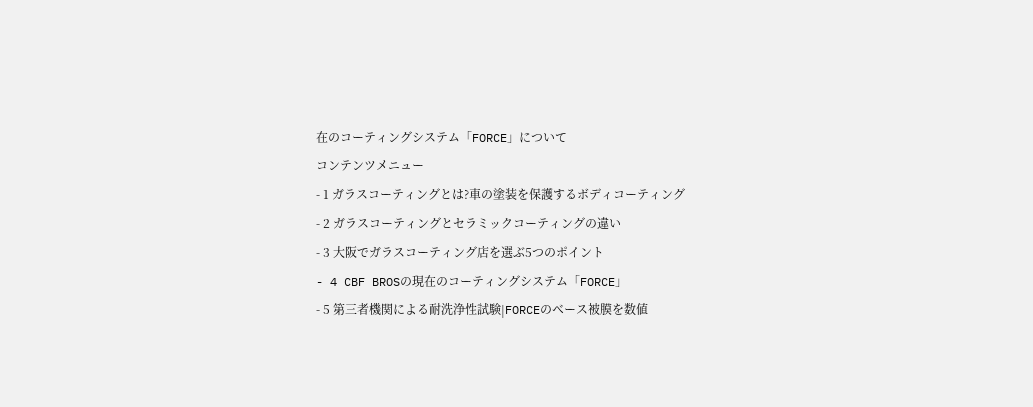在のコーティングシステム「FORCE」について
コンテンツメニュー
- 1 ガラスコーティングとは?車の塗装を保護するボディコーティング
- 2 ガラスコーティングとセラミックコーティングの違い
- 3 大阪でガラスコーティング店を選ぶ5つのポイント
- 4 CBF BROSの現在のコーティングシステム「FORCE」
- 5 第三者機関による耐洗浄性試験|FORCEのベース被膜を数値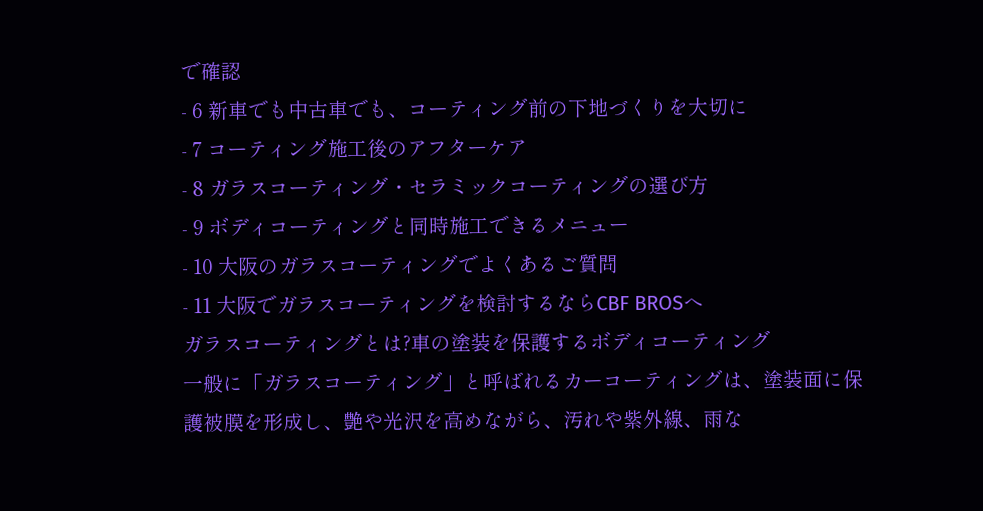で確認
- 6 新車でも中古車でも、コーティング前の下地づくりを大切に
- 7 コーティング施工後のアフターケア
- 8 ガラスコーティング・セラミックコーティングの選び方
- 9 ボディコーティングと同時施工できるメニュー
- 10 大阪のガラスコーティングでよくあるご質問
- 11 大阪でガラスコーティングを検討するならCBF BROSへ
ガラスコーティングとは?車の塗装を保護するボディコーティング
一般に「ガラスコーティング」と呼ばれるカーコーティングは、塗装面に保護被膜を形成し、艶や光沢を高めながら、汚れや紫外線、雨な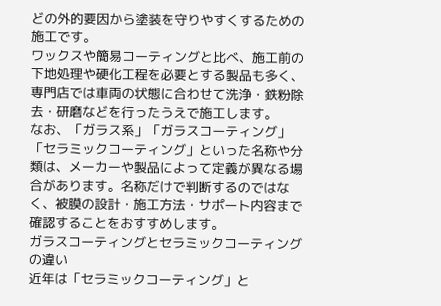どの外的要因から塗装を守りやすくするための施工です。
ワックスや簡易コーティングと比べ、施工前の下地処理や硬化工程を必要とする製品も多く、専門店では車両の状態に合わせて洗浄・鉄粉除去・研磨などを行ったうえで施工します。
なお、「ガラス系」「ガラスコーティング」「セラミックコーティング」といった名称や分類は、メーカーや製品によって定義が異なる場合があります。名称だけで判断するのではなく、被膜の設計・施工方法・サポート内容まで確認することをおすすめします。
ガラスコーティングとセラミックコーティングの違い
近年は「セラミックコーティング」と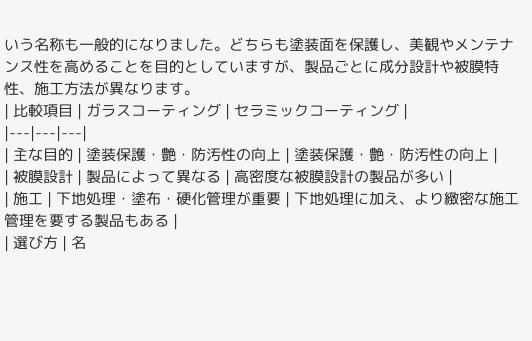いう名称も一般的になりました。どちらも塗装面を保護し、美観やメンテナンス性を高めることを目的としていますが、製品ごとに成分設計や被膜特性、施工方法が異なります。
| 比較項目 | ガラスコーティング | セラミックコーティング |
|---|---|---|
| 主な目的 | 塗装保護・艶・防汚性の向上 | 塗装保護・艶・防汚性の向上 |
| 被膜設計 | 製品によって異なる | 高密度な被膜設計の製品が多い |
| 施工 | 下地処理・塗布・硬化管理が重要 | 下地処理に加え、より緻密な施工管理を要する製品もある |
| 選び方 | 名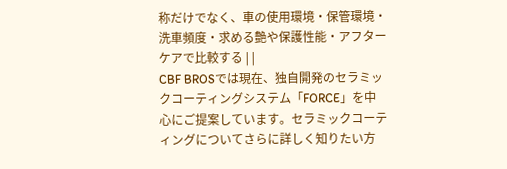称だけでなく、車の使用環境・保管環境・洗車頻度・求める艶や保護性能・アフターケアで比較する | |
CBF BROSでは現在、独自開発のセラミックコーティングシステム「FORCE」を中心にご提案しています。セラミックコーティングについてさらに詳しく知りたい方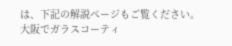は、下記の解説ページもご覧ください。
大阪でガラスコーティ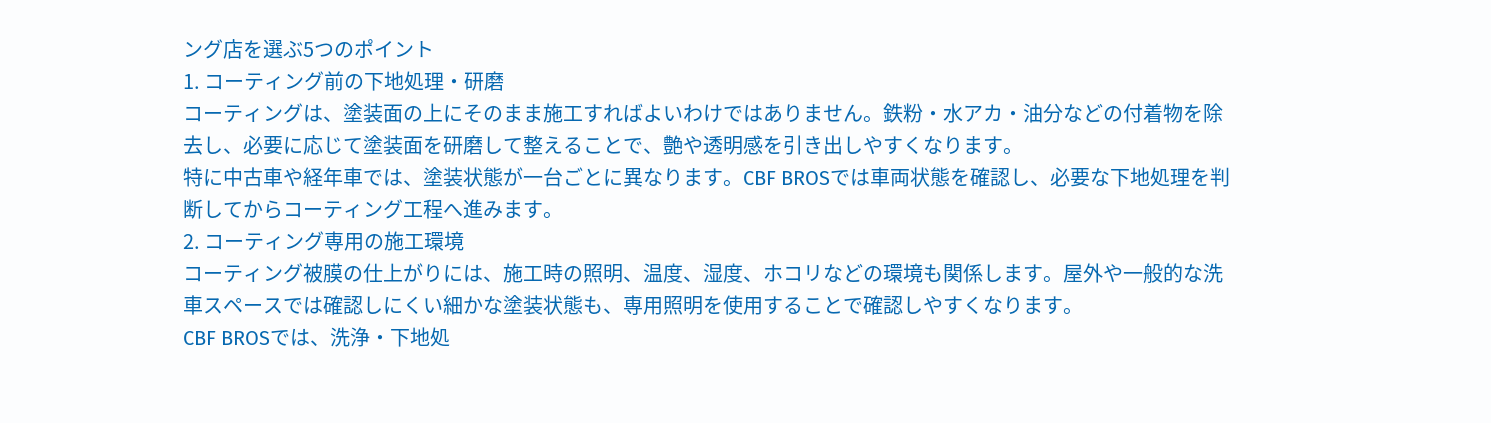ング店を選ぶ5つのポイント
1. コーティング前の下地処理・研磨
コーティングは、塗装面の上にそのまま施工すればよいわけではありません。鉄粉・水アカ・油分などの付着物を除去し、必要に応じて塗装面を研磨して整えることで、艶や透明感を引き出しやすくなります。
特に中古車や経年車では、塗装状態が一台ごとに異なります。CBF BROSでは車両状態を確認し、必要な下地処理を判断してからコーティング工程へ進みます。
2. コーティング専用の施工環境
コーティング被膜の仕上がりには、施工時の照明、温度、湿度、ホコリなどの環境も関係します。屋外や一般的な洗車スペースでは確認しにくい細かな塗装状態も、専用照明を使用することで確認しやすくなります。
CBF BROSでは、洗浄・下地処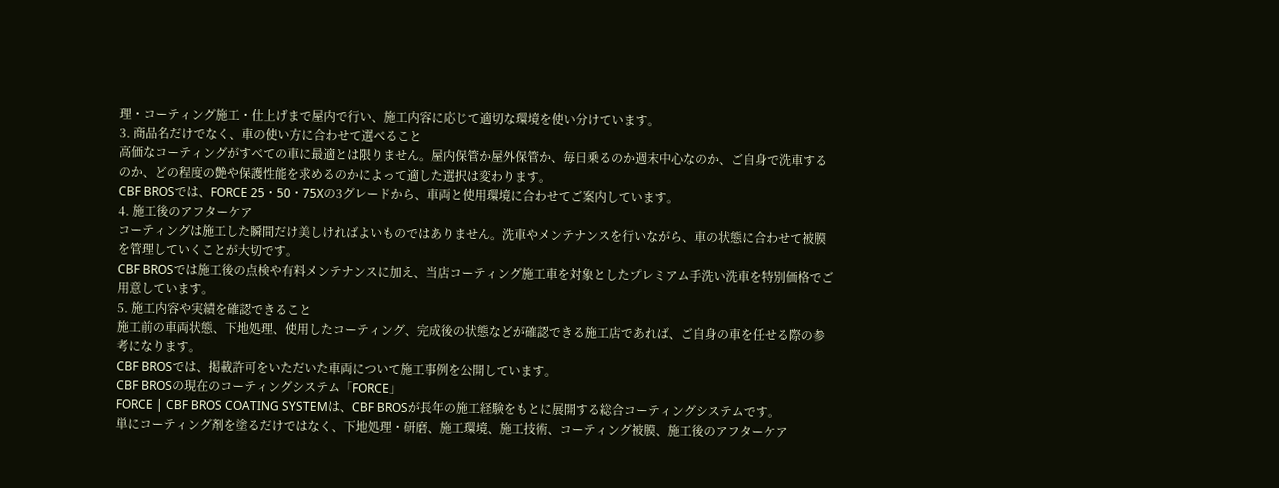理・コーティング施工・仕上げまで屋内で行い、施工内容に応じて適切な環境を使い分けています。
3. 商品名だけでなく、車の使い方に合わせて選べること
高価なコーティングがすべての車に最適とは限りません。屋内保管か屋外保管か、毎日乗るのか週末中心なのか、ご自身で洗車するのか、どの程度の艶や保護性能を求めるのかによって適した選択は変わります。
CBF BROSでは、FORCE 25・50・75Xの3グレードから、車両と使用環境に合わせてご案内しています。
4. 施工後のアフターケア
コーティングは施工した瞬間だけ美しければよいものではありません。洗車やメンテナンスを行いながら、車の状態に合わせて被膜を管理していくことが大切です。
CBF BROSでは施工後の点検や有料メンテナンスに加え、当店コーティング施工車を対象としたプレミアム手洗い洗車を特別価格でご用意しています。
5. 施工内容や実績を確認できること
施工前の車両状態、下地処理、使用したコーティング、完成後の状態などが確認できる施工店であれば、ご自身の車を任せる際の参考になります。
CBF BROSでは、掲載許可をいただいた車両について施工事例を公開しています。
CBF BROSの現在のコーティングシステム「FORCE」
FORCE | CBF BROS COATING SYSTEMは、CBF BROSが長年の施工経験をもとに展開する総合コーティングシステムです。
単にコーティング剤を塗るだけではなく、下地処理・研磨、施工環境、施工技術、コーティング被膜、施工後のアフターケア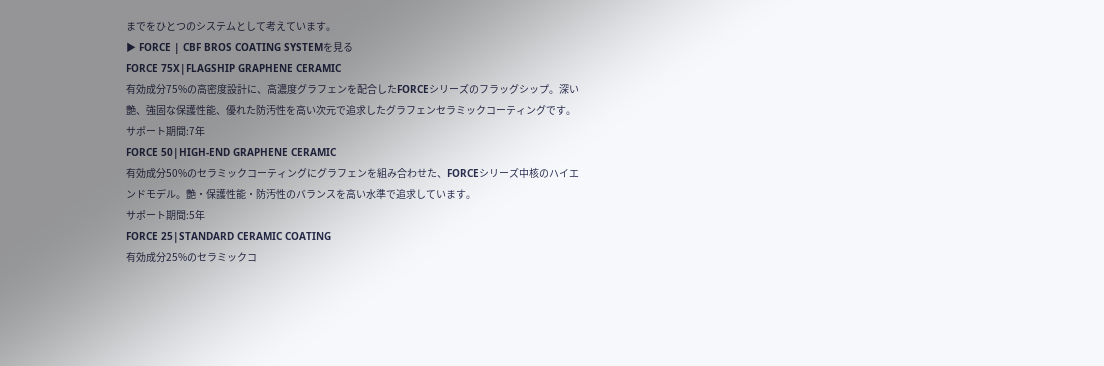までをひとつのシステムとして考えています。
▶ FORCE | CBF BROS COATING SYSTEMを見る
FORCE 75X|FLAGSHIP GRAPHENE CERAMIC
有効成分75%の高密度設計に、高濃度グラフェンを配合したFORCEシリーズのフラッグシップ。深い艶、強固な保護性能、優れた防汚性を高い次元で追求したグラフェンセラミックコーティングです。
サポート期間:7年
FORCE 50|HIGH-END GRAPHENE CERAMIC
有効成分50%のセラミックコーティングにグラフェンを組み合わせた、FORCEシリーズ中核のハイエンドモデル。艶・保護性能・防汚性のバランスを高い水準で追求しています。
サポート期間:5年
FORCE 25|STANDARD CERAMIC COATING
有効成分25%のセラミックコ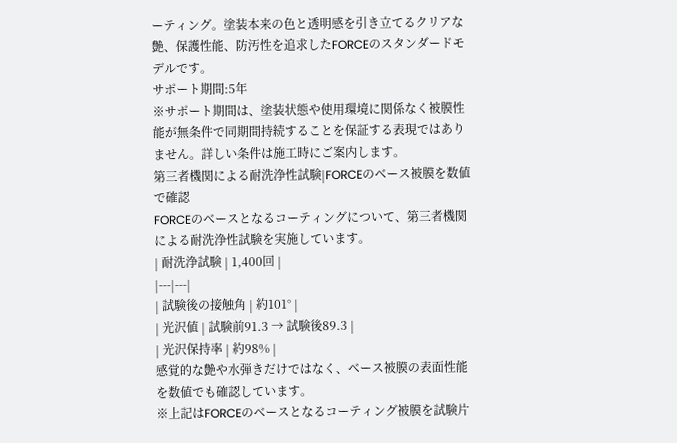ーティング。塗装本来の色と透明感を引き立てるクリアな艶、保護性能、防汚性を追求したFORCEのスタンダードモデルです。
サポート期間:5年
※サポート期間は、塗装状態や使用環境に関係なく被膜性能が無条件で同期間持続することを保証する表現ではありません。詳しい条件は施工時にご案内します。
第三者機関による耐洗浄性試験|FORCEのベース被膜を数値で確認
FORCEのベースとなるコーティングについて、第三者機関による耐洗浄性試験を実施しています。
| 耐洗浄試験 | 1,400回 |
|---|---|
| 試験後の接触角 | 約101° |
| 光沢値 | 試験前91.3 → 試験後89.3 |
| 光沢保持率 | 約98% |
感覚的な艶や水弾きだけではなく、ベース被膜の表面性能を数値でも確認しています。
※上記はFORCEのベースとなるコーティング被膜を試験片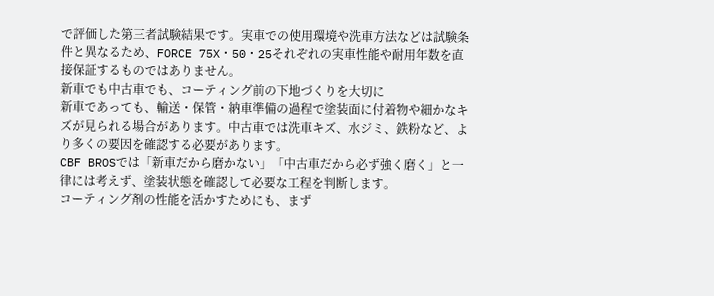で評価した第三者試験結果です。実車での使用環境や洗車方法などは試験条件と異なるため、FORCE 75X・50・25それぞれの実車性能や耐用年数を直接保証するものではありません。
新車でも中古車でも、コーティング前の下地づくりを大切に
新車であっても、輸送・保管・納車準備の過程で塗装面に付着物や細かなキズが見られる場合があります。中古車では洗車キズ、水ジミ、鉄粉など、より多くの要因を確認する必要があります。
CBF BROSでは「新車だから磨かない」「中古車だから必ず強く磨く」と一律には考えず、塗装状態を確認して必要な工程を判断します。
コーティング剤の性能を活かすためにも、まず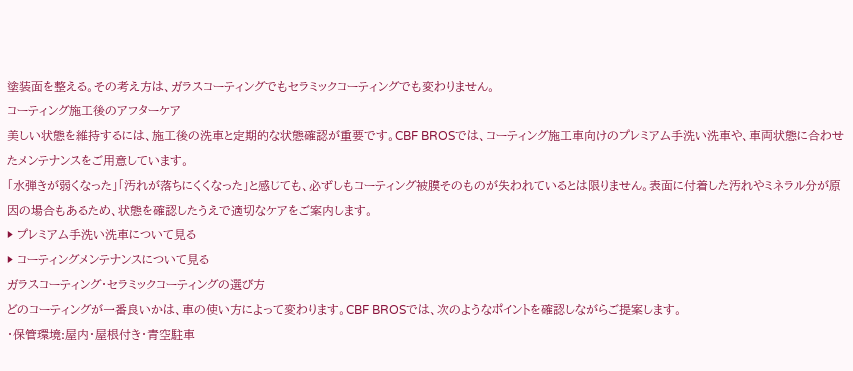塗装面を整える。その考え方は、ガラスコーティングでもセラミックコーティングでも変わりません。
コーティング施工後のアフターケア
美しい状態を維持するには、施工後の洗車と定期的な状態確認が重要です。CBF BROSでは、コーティング施工車向けのプレミアム手洗い洗車や、車両状態に合わせたメンテナンスをご用意しています。
「水弾きが弱くなった」「汚れが落ちにくくなった」と感じても、必ずしもコーティング被膜そのものが失われているとは限りません。表面に付着した汚れやミネラル分が原因の場合もあるため、状態を確認したうえで適切なケアをご案内します。
▶ プレミアム手洗い洗車について見る
▶ コーティングメンテナンスについて見る
ガラスコーティング・セラミックコーティングの選び方
どのコーティングが一番良いかは、車の使い方によって変わります。CBF BROSでは、次のようなポイントを確認しながらご提案します。
・保管環境:屋内・屋根付き・青空駐車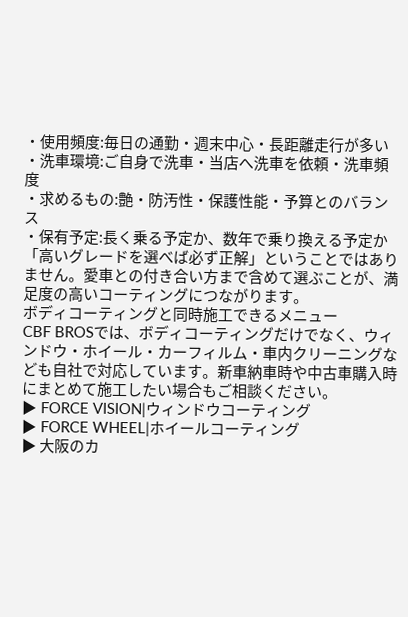・使用頻度:毎日の通勤・週末中心・長距離走行が多い
・洗車環境:ご自身で洗車・当店へ洗車を依頼・洗車頻度
・求めるもの:艶・防汚性・保護性能・予算とのバランス
・保有予定:長く乗る予定か、数年で乗り換える予定か
「高いグレードを選べば必ず正解」ということではありません。愛車との付き合い方まで含めて選ぶことが、満足度の高いコーティングにつながります。
ボディコーティングと同時施工できるメニュー
CBF BROSでは、ボディコーティングだけでなく、ウィンドウ・ホイール・カーフィルム・車内クリーニングなども自社で対応しています。新車納車時や中古車購入時にまとめて施工したい場合もご相談ください。
▶ FORCE VISION|ウィンドウコーティング
▶ FORCE WHEEL|ホイールコーティング
▶ 大阪のカ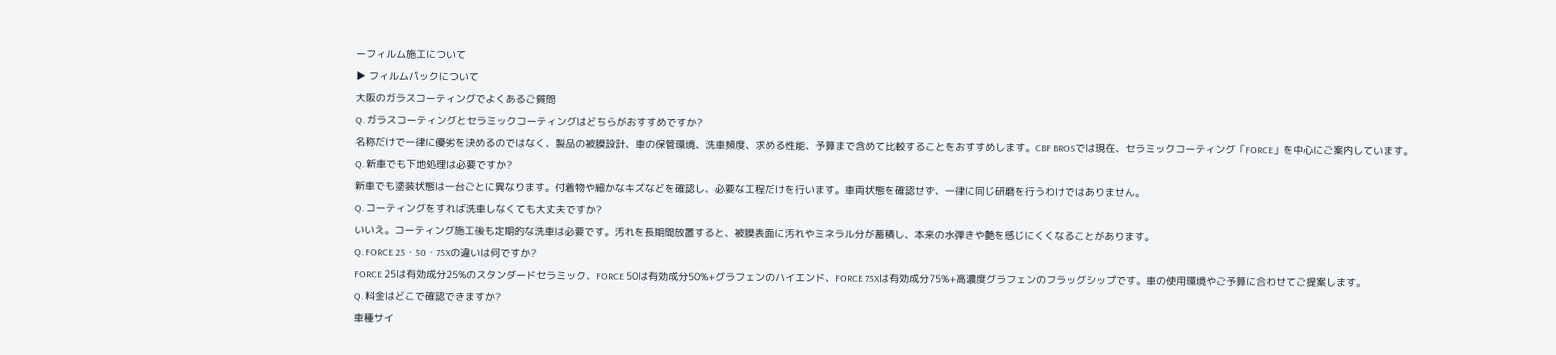ーフィルム施工について
▶ フィルムパックについて
大阪のガラスコーティングでよくあるご質問
Q. ガラスコーティングとセラミックコーティングはどちらがおすすめですか?
名称だけで一律に優劣を決めるのではなく、製品の被膜設計、車の保管環境、洗車頻度、求める性能、予算まで含めて比較することをおすすめします。CBF BROSでは現在、セラミックコーティング「FORCE」を中心にご案内しています。
Q. 新車でも下地処理は必要ですか?
新車でも塗装状態は一台ごとに異なります。付着物や細かなキズなどを確認し、必要な工程だけを行います。車両状態を確認せず、一律に同じ研磨を行うわけではありません。
Q. コーティングをすれば洗車しなくても大丈夫ですか?
いいえ。コーティング施工後も定期的な洗車は必要です。汚れを長期間放置すると、被膜表面に汚れやミネラル分が蓄積し、本来の水弾きや艶を感じにくくなることがあります。
Q. FORCE 25・50・75Xの違いは何ですか?
FORCE 25は有効成分25%のスタンダードセラミック、FORCE 50は有効成分50%+グラフェンのハイエンド、FORCE 75Xは有効成分75%+高濃度グラフェンのフラッグシップです。車の使用環境やご予算に合わせてご提案します。
Q. 料金はどこで確認できますか?
車種サイ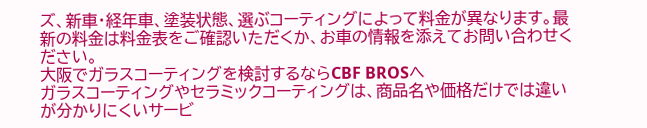ズ、新車・経年車、塗装状態、選ぶコーティングによって料金が異なります。最新の料金は料金表をご確認いただくか、お車の情報を添えてお問い合わせください。
大阪でガラスコーティングを検討するならCBF BROSへ
ガラスコーティングやセラミックコーティングは、商品名や価格だけでは違いが分かりにくいサービ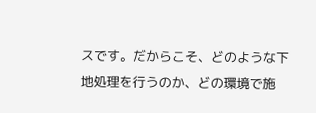スです。だからこそ、どのような下地処理を行うのか、どの環境で施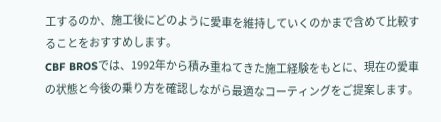工するのか、施工後にどのように愛車を維持していくのかまで含めて比較することをおすすめします。
CBF BROSでは、1992年から積み重ねてきた施工経験をもとに、現在の愛車の状態と今後の乗り方を確認しながら最適なコーティングをご提案します。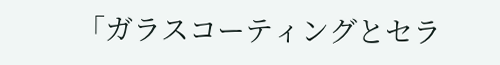「ガラスコーティングとセラ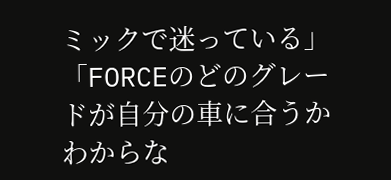ミックで迷っている」「FORCEのどのグレードが自分の車に合うかわからな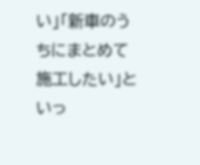い」「新車のうちにまとめて施工したい」といっ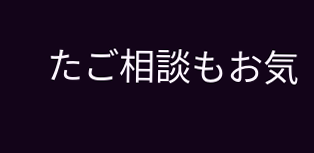たご相談もお気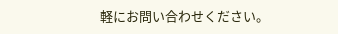軽にお問い合わせください。